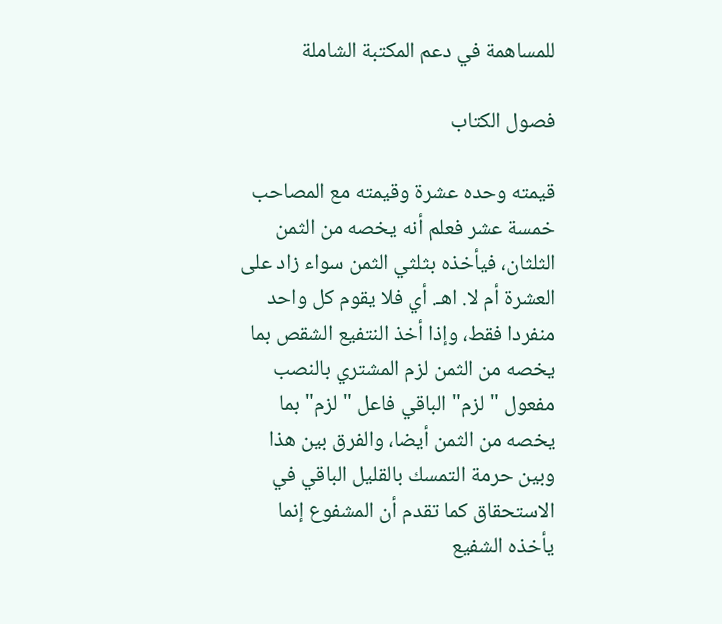للمساهمة في دعم المكتبة الشاملة

فصول الكتاب

قيمته وحده عشرة وقيمته مع المصاحب خمسة عشر فعلم أنه يخصه من الثمن الثلثان، فيأخذه بثلثي الثمن سواء زاد على العشرة أم لا. اهـ. أي فلا يقوم كل واحد منفردا فقط، وإذا أخذ النتفيع الشقص بما يخصه من الثمن لزم المشتري بالنصب مفعول "لزم" الباقي فاعل "لزم" بما يخصه من الثمن أيضا، والفرق بين هذا وبين حرمة التمسك بالقليل الباقي في الاستحقاق كما تقدم أن المشفوع إنما يأخذه الشفيع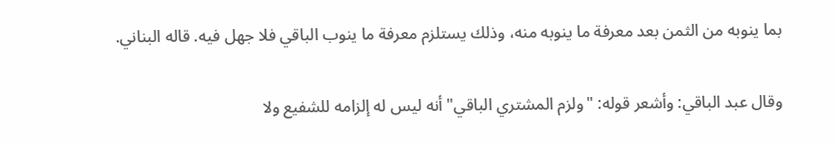بما ينوبه من الثمن بعد معرفة ما ينوبه منه، وذلك يستلزم معرفة ما ينوب الباقي فلا جهل فيه. قاله البناني.

وقال عبد الباقي: وأشعر قوله: "ولزم المشتري الباقي" أنه ليس له إلزامه للشفيع ولا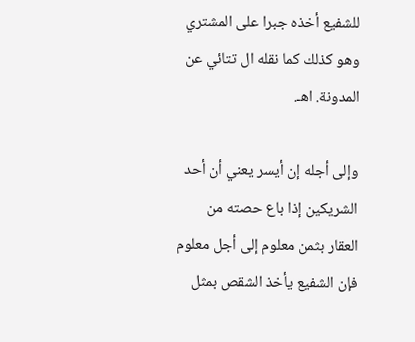للشفيع أخذه جبرا على المشتري وهو كذلك كما نقله ال تتائي عن المدونة. اهـ.

وإلى أجله إن أيسر يعني أن أحد الشريكين إذا باع حصته من العقار بثمن معلوم إلى أجل معلوم فإن الشفيع يأخذ الشقص بمثل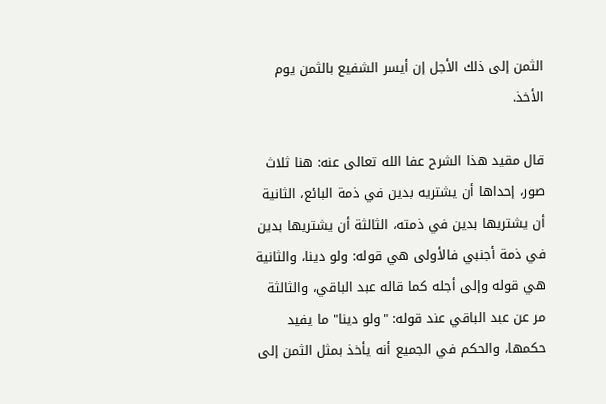الثمن إلى ذلك الأجل إن أيسر الشفيع بالثمن يوم الأخذ.

قال مقيد هذا الشرح عفا الله تعالى عنه: هنا ثلاث صور، إحداها أن يشتريه بدين في ذمة البائع، الثانية أن يشتريها بدين في ذمته، الثالثة أن يشتريها بدين في ذمة أجنبي فالأولى هي قوله: ولو دينا، والثانية هي قوله وإلى أجله كما قاله عبد الباقي، والثالثة مر عن عبد الباقي عند قوله: "ولو دينا" ما يفيد حكمها، والحكم في الجميع أنه يأخذ بمثل الثمن إلى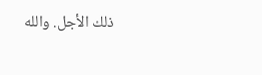ذلك الأجل. والله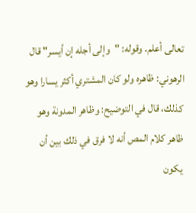تعالى أعلم. وقوله: "وإلى أجله إن أيسر" قال الرهوني: ظاهره ولو كان المشتري أكثر يسارا وهو كذلك، قال في التوضيح: وظاهر المدونة وهو ظاهر كلام المص أنه لا فرق في ذلك بين أن يكون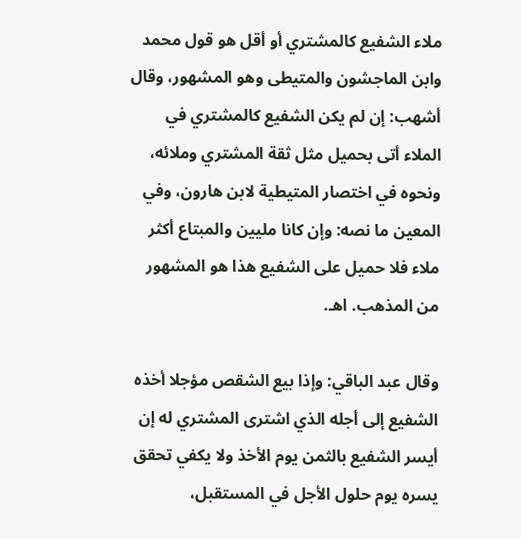ملاء الشفيع كالمشتري أو أقل هو قول محمد وابن الماجشون والمتيطى وهو المشهور، وقال أشهب: إن لم يكن الشفيع كالمشتري في الملاء أتى بحميل مثل ثقة المشتري وملائه، ونحوه في اختصار المتيطية لابن هارون، وفي المعين ما نصه: وإن كانا مليين والمبتاع أكثر ملاء فلا حميل على الشفيع هذا هو المشهور من المذهب. اهـ.

وقال عبد الباقي: وإذا بيع الشقص مؤجلا أخذه الشفيع إلى أجله الذي اشترى المشتري له إن أيسر الشفيع بالثمن يوم الأخذ ولا يكفي تحقق يسره يوم حلول الأجل في المستقبل،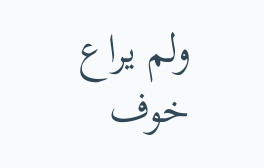ولم يراع خوف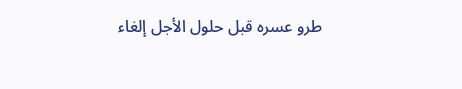طرو عسره قبل حلول الأجل إلغاء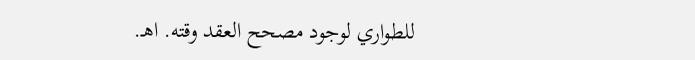للطواري لوجود مصحح العقد وقته. اهـ.